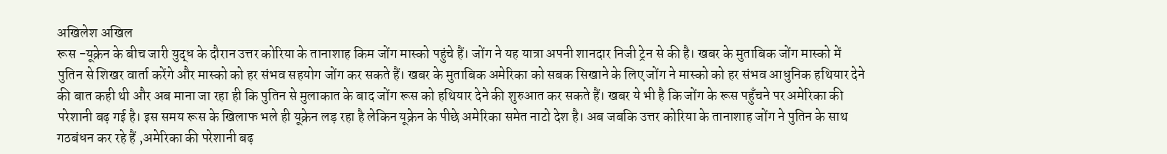अखिलेश अखिल
रूस -यूक्रेन के बीच जारी युद्ध के दौरान उत्तर कोरिया के तानाशाह किम जोंग मास्को पहुंचे हैं। जोंग ने यह यात्रा अपनी शानदार निजी ट्रेन से की है। खबर के मुताबिक जोंग मास्को में पुतिन से शिखर वार्ता करेंगे और मास्को को हर संभव सहयोग जोंग कर सकते हैं। खबर के मुताबिक अमेरिका को सबक सिखाने के लिए जोंग ने मास्को को हर संभव आधुनिक हथियार देने की बात कही थी और अब माना जा रहा ही कि पुतिन से मुलाकात के बाद जोंग रूस को हथियार देने की शुरुआत कर सकते हैं। खबर ये भी है कि जोंग के रूस पहुँचने पर अमेरिका की परेशानी बढ़ गई है। इस समय रूस के खिलाफ भले ही यूक्रेन लड़ रहा है लेकिन यूक्रेन के पीछे अमेरिका समेत नाटो देश है। अब जबकि उत्तर कोरिया के तानाशाह जोंग ने पुतिन के साथ गठबंधन कर रहे हैं ,अमेरिका की परेशानी बढ़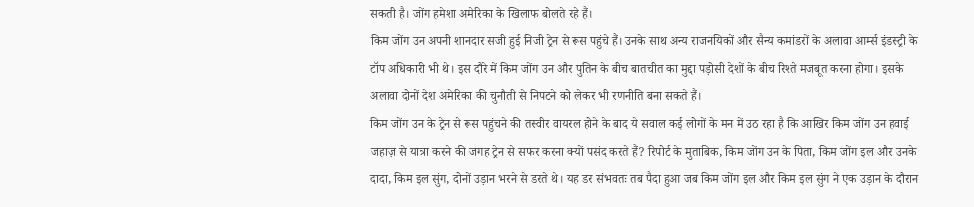सकती है। जोंग हमेशा अमेरिका के खिलाफ बोलते रहे हैं।
किम जोंग उन अपनी शानदार सजी हुई निजी ट्रेन से रूस पहुंचे हैं। उनके साथ अन्य राजनयिकों और सैन्य कमांडरों के अलावा आर्म्स इंडस्ट्री के टॉप अधिकारी भी थे। इस दौरे में किम जोंग उन और पुतिन के बीच बातचीत का मुद्दा पड़ोसी देशों के बीच रिश्ते मजबूत करना होगा। इसके अलावा दोनों देश अमेरिका की चुनौती से निपटने को लेकर भी रणनीति बना सकते हैं।
किम जोंग उन के ट्रेन से रूस पहुंचने की तस्वीर वायरल होने के बाद ये सवाल कई लोगों के मन में उठ रहा है कि आखिर किम जोंग उन हवाई जहाज़ से यात्रा करने की जगह ट्रेन से सफर करना क्यों पसंद करते हैं? रिपोर्ट के मुताबिक, किम जोंग उन के पिता, किम जोंग इल और उनके दादा, किम इल सुंग, दोनों उड़ान भरने से डरते थे। यह डर संभवतः तब पैदा हुआ जब किम जोंग इल और किम इल सुंग ने एक उड़ान के दौरान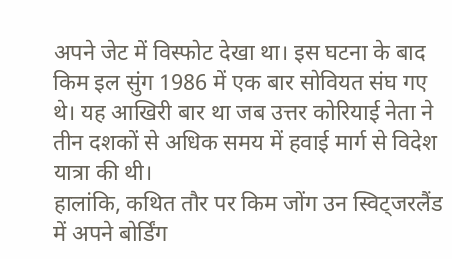अपने जेट में विस्फोट देखा था। इस घटना के बाद किम इल सुंग 1986 में एक बार सोवियत संघ गए थे। यह आखिरी बार था जब उत्तर कोरियाई नेता ने तीन दशकों से अधिक समय में हवाई मार्ग से विदेश यात्रा की थी।
हालांकि, कथित तौर पर किम जोंग उन स्विट्जरलैंड में अपने बोर्डिंग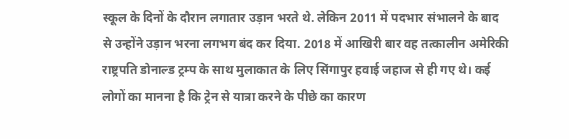स्कूल के दिनों के दौरान लगातार उड़ान भरते थे. लेकिन 2011 में पदभार संभालने के बाद से उन्होंने उड़ान भरना लगभग बंद कर दिया. 2018 में आखिरी बार वह तत्कालीन अमेरिकी राष्ट्रपति डोनाल्ड ट्रम्प के साथ मुलाकात के लिए सिंगापुर हवाई जहाज से ही गए थे। कई लोगों का मानना है कि ट्रेन से यात्रा करने के पीछे का कारण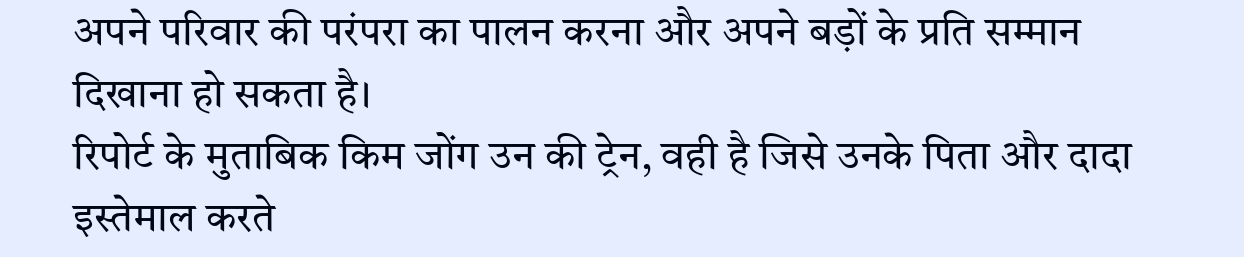अपने परिवार की परंपरा का पालन करना और अपने बड़ों के प्रति सम्मान दिखाना हो सकता है।
रिपोर्ट के मुताबिक किम जोंग उन की ट्रेन, वही है जिसे उनके पिता और दादा इस्तेमाल करते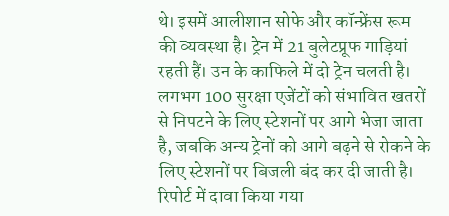थे। इसमें आलीशान सोफे और कॉन्फ्रेंस रूम की व्यवस्था है। ट्रेन में 21 बुलेटप्रूफ गाड़ियां रहती हैं। उन के काफिले में दो ट्रेन चलती है। लगभग 100 सुरक्षा एजेंटों को संभावित खतरों से निपटने के लिए स्टेशनों पर आगे भेजा जाता है, जबकि अन्य ट्रेनों को आगे बढ़ने से रोकने के लिए स्टेशनों पर बिजली बंद कर दी जाती है। रिपोर्ट में दावा किया गया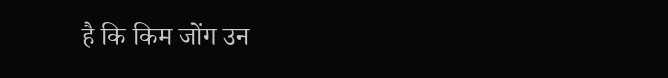है कि किम जोंग उन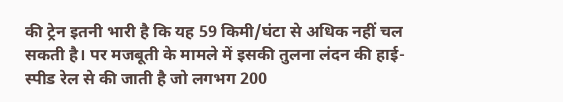की ट्रेन इतनी भारी है कि यह 59 किमी/घंटा से अधिक नहीं चल सकती है। पर मजबूती के मामले में इसकी तुलना लंदन की हाई-स्पीड रेल से की जाती है जो लगभग 200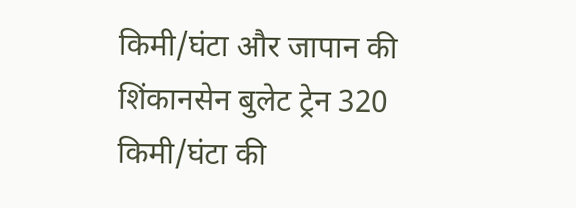किमी/घंटा और जापान की शिंकानसेन बुलेट ट्रेन 320 किमी/घंटा की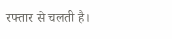रफ्तार से चलती है।